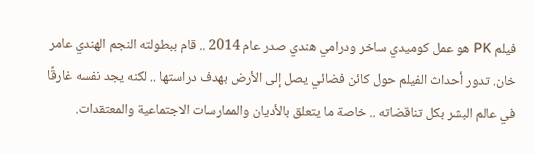فيلم PK هو عمل كوميدي ساخر ودرامي هندي صدر عام 2014 .. قام ببطولته النجم الهندي عامر خان. تدور أحداث الفيلم حول كائن فضائي يصل إلى الأرض بهدف دراستها .. لكنه يجد نفسه غارقًا في عالم البشر بكل تناقضاته .. خاصة ما يتعلق بالأديان والممارسات الاجتماعية والمعتقدات.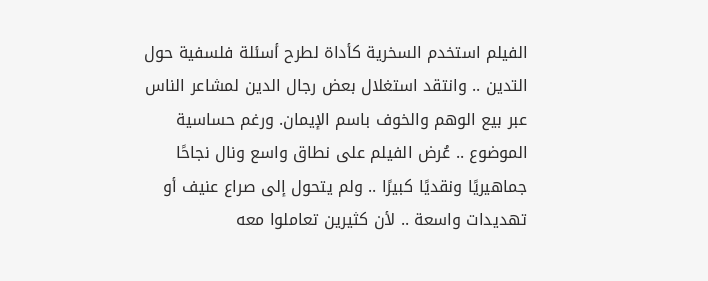الفيلم استخدم السخرية كأداة لطرح أسئلة فلسفية حول التدين .. وانتقد استغلال بعض رجال الدين لمشاعر الناس عبر بيع الوهم والخوف باسم الإيمان. ورغم حساسية الموضوع .. عُرض الفيلم على نطاق واسع ونال نجاحًا جماهيريًا ونقديًا كبيرًا .. ولم يتحول إلى صراع عنيف أو تهديدات واسعة .. لأن كثيرين تعاملوا معه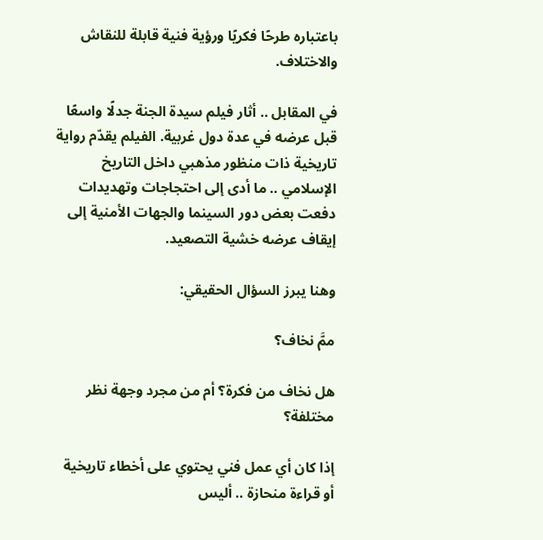باعتباره طرحًا فكريًا ورؤية فنية قابلة للنقاش والاختلاف.

في المقابل .. أثار فيلم سيدة الجنة جدلًا واسعًا قبل عرضه في عدة دول غربية. الفيلم يقدّم رواية تاريخية ذات منظور مذهبي داخل التاريخ الإسلامي .. ما أدى إلى احتجاجات وتهديدات دفعت بعض دور السينما والجهات الأمنية إلى إيقاف عرضه خشية التصعيد.

وهنا يبرز السؤال الحقيقي:

ممَّ نخاف؟

هل نخاف من فكرة؟ أم من مجرد وجهة نظر مختلفة؟

إذا كان أي عمل فني يحتوي على أخطاء تاريخية أو قراءة منحازة .. أليس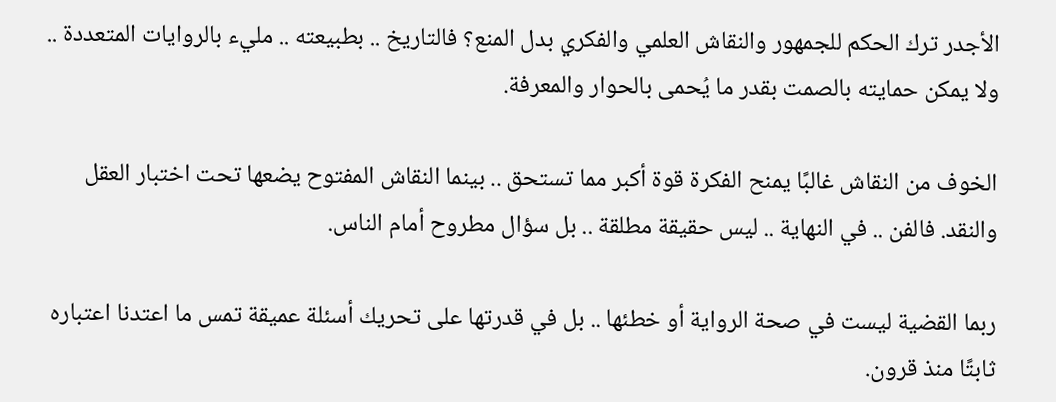الأجدر ترك الحكم للجمهور والنقاش العلمي والفكري بدل المنع؟ فالتاريخ .. بطبيعته .. مليء بالروايات المتعددة .. ولا يمكن حمايته بالصمت بقدر ما يُحمى بالحوار والمعرفة.

الخوف من النقاش غالبًا يمنح الفكرة قوة أكبر مما تستحق .. بينما النقاش المفتوح يضعها تحت اختبار العقل والنقد. فالفن .. في النهاية .. ليس حقيقة مطلقة .. بل سؤال مطروح أمام الناس.

ربما القضية ليست في صحة الرواية أو خطئها .. بل في قدرتها على تحريك أسئلة عميقة تمس ما اعتدنا اعتباره ثابتًا منذ قرون.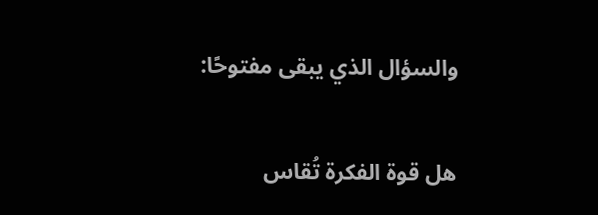والسؤال الذي يبقى مفتوحًا:

هل قوة الفكرة تُقاس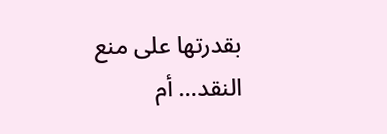بقدرتها على منع النقد… أم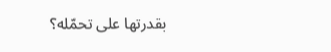بقدرتها على تحمّله؟